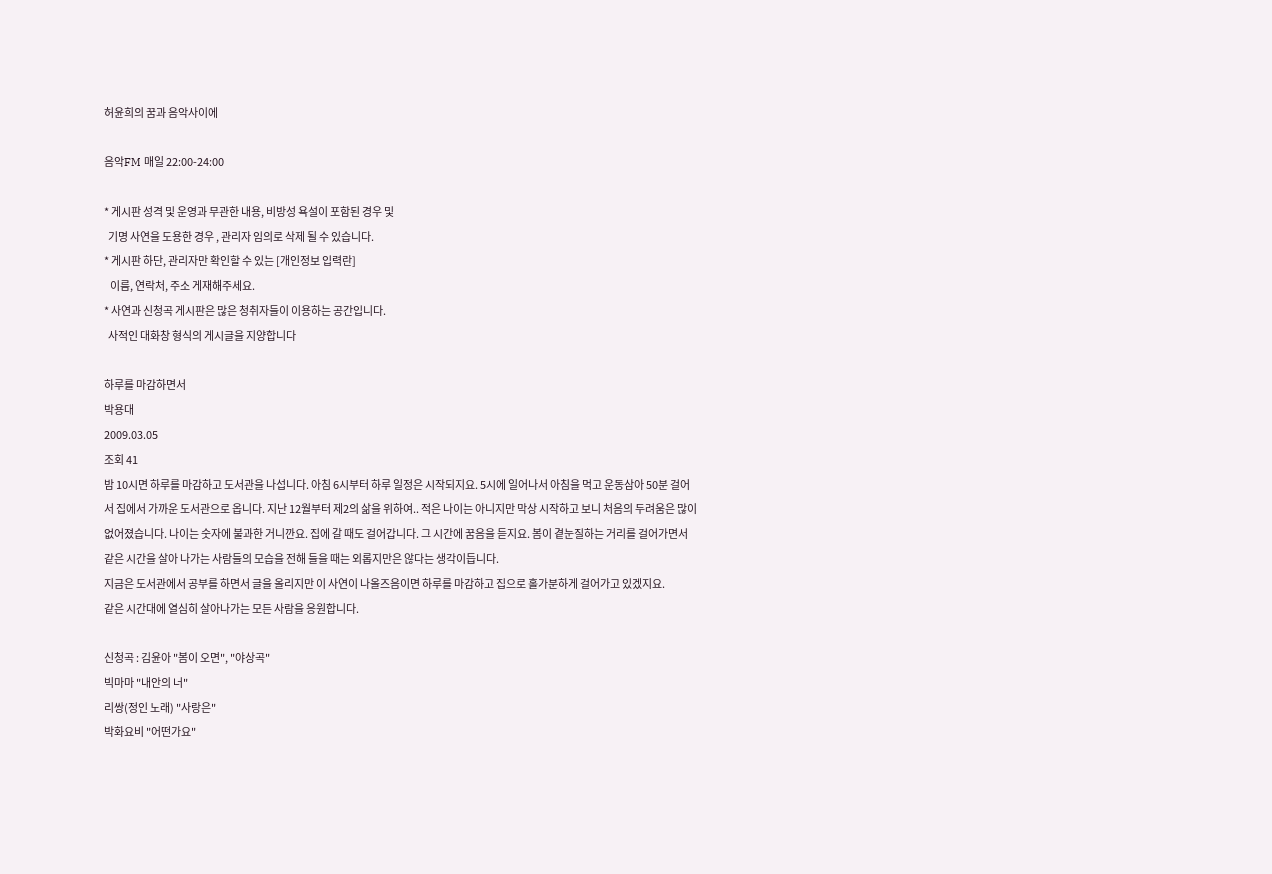허윤희의 꿈과 음악사이에

음악FM 매일 22:00-24:00

* 게시판 성격 및 운영과 무관한 내용, 비방성 욕설이 포함된 경우 및
  기명 사연을 도용한 경우 , 관리자 임의로 삭제 될 수 있습니다.
* 게시판 하단, 관리자만 확인할 수 있는 [개인정보 입력란]
   이름, 연락처, 주소 게재해주세요.
* 사연과 신청곡 게시판은 많은 청취자들이 이용하는 공간입니다.
  사적인 대화창 형식의 게시글을 지양합니다

하루를 마감하면서
박용대
2009.03.05
조회 41
밤 10시면 하루를 마감하고 도서관을 나섭니다. 아침 6시부터 하루 일정은 시작되지요. 5시에 일어나서 아침을 먹고 운동삼아 50분 걸어서 집에서 가까운 도서관으로 옵니다. 지난 12월부터 제2의 삶을 위하여.. 적은 나이는 아니지만 막상 시작하고 보니 처음의 두려움은 많이 없어졌습니다. 나이는 숫자에 불과한 거니깐요. 집에 갈 때도 걸어갑니다. 그 시간에 꿈음을 듣지요. 봄이 곁눈질하는 거리를 걸어가면서 같은 시간을 살아 나가는 사람들의 모습을 전해 들을 때는 외롭지만은 않다는 생각이듭니다.
지금은 도서관에서 공부를 하면서 글을 올리지만 이 사연이 나올즈음이면 하루를 마감하고 집으로 홀가분하게 걸어가고 있겠지요.
같은 시간대에 열심히 살아나가는 모든 사람을 응원합니다.

신청곡 : 김윤아 "봄이 오면", "야상곡"
빅마마 "내안의 너"
리쌍(정인 노래) "사랑은"
박화요비 "어떤가요"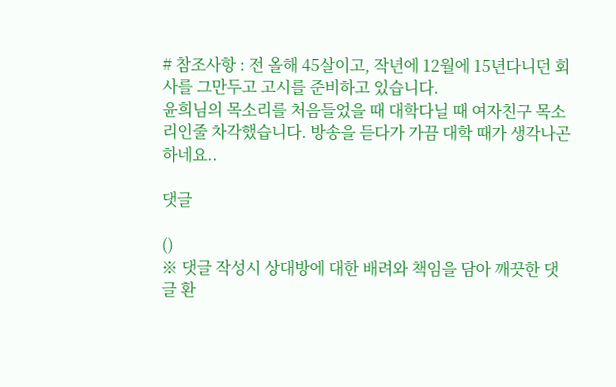# 참조사항 : 전 올해 45살이고, 작년에 12월에 15년다니던 회사를 그만두고 고시를 준비하고 있습니다.
윤희님의 목소리를 처음들었을 때 대학다닐 때 여자친구 목소리인줄 차각했습니다. 방송을 듣다가 가끔 대학 때가 생각나곤 하네요..

댓글

()
※ 댓글 작성시 상대방에 대한 배려와 책임을 담아 깨끗한 댓글 환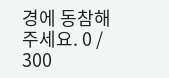경에 동참해 주세요. 0 / 300